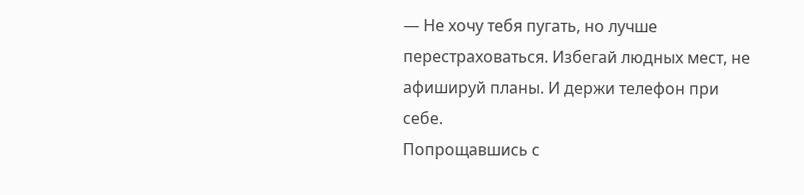— Не хочу тебя пугать, но лучше перестраховаться. Избегай людных мест, не афишируй планы. И держи телефон при себе.
Попрощавшись с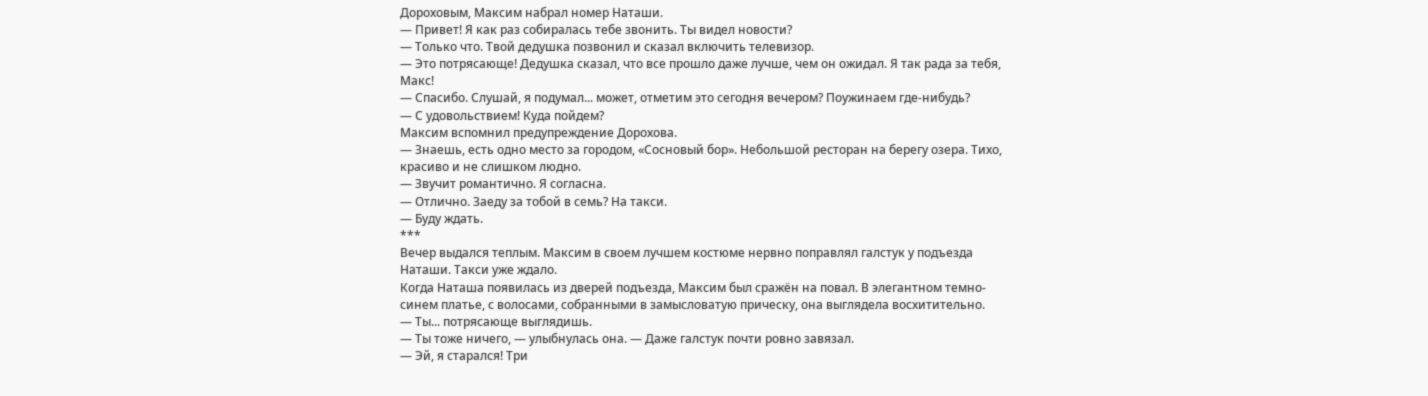Дороховым, Максим набрал номер Наташи.
— Привет! Я как раз собиралась тебе звонить. Ты видел новости?
— Только что. Твой дедушка позвонил и сказал включить телевизор.
— Это потрясающе! Дедушка сказал, что все прошло даже лучше, чем он ожидал. Я так рада за тебя, Макс!
— Спасибо. Слушай, я подумал... может, отметим это сегодня вечером? Поужинаем где-нибудь?
— С удовольствием! Куда пойдем?
Максим вспомнил предупреждение Дорохова.
— Знаешь, есть одно место за городом, «Сосновый бор». Небольшой ресторан на берегу озера. Тихо, красиво и не слишком людно.
— Звучит романтично. Я согласна.
— Отлично. Заеду за тобой в семь? На такси.
— Буду ждать.
***
Вечер выдался теплым. Максим в своем лучшем костюме нервно поправлял галстук у подъезда Наташи. Такси уже ждало.
Когда Наташа появилась из дверей подъезда, Максим был сражён на повал. В элегантном темно-синем платье, с волосами, собранными в замысловатую прическу, она выглядела восхитительно.
— Ты... потрясающе выглядишь.
— Ты тоже ничего, — улыбнулась она. — Даже галстук почти ровно завязал.
— Эй, я старался! Три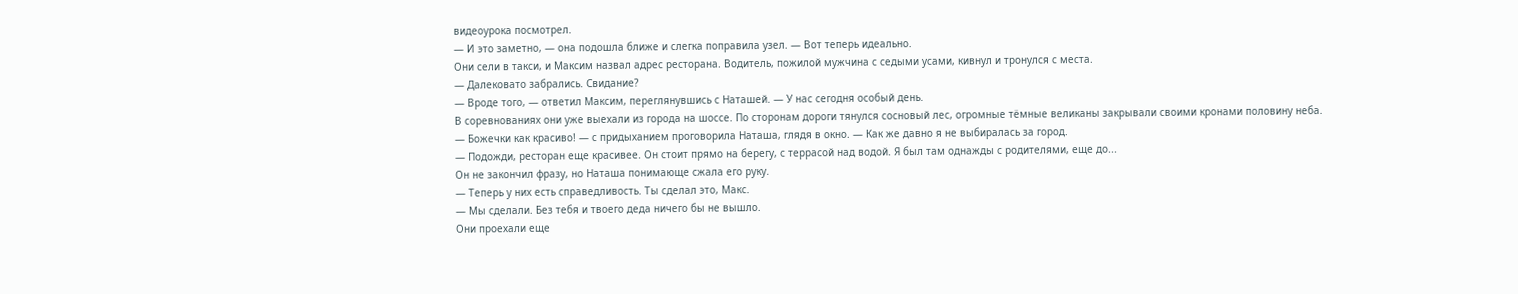видеоурока посмотрел.
— И это заметно, — она подошла ближе и слегка поправила узел. — Вот теперь идеально.
Они сели в такси, и Максим назвал адрес ресторана. Водитель, пожилой мужчина с седыми усами, кивнул и тронулся с места.
— Далековато забрались. Свидание?
— Вроде того, — ответил Максим, переглянувшись с Наташей. — У нас сегодня особый день.
В соревнованиях они уже выехали из города на шоссе. По сторонам дороги тянулся сосновый лес, огромные тёмные великаны закрывали своими кронами половину неба.
— Божечки как красиво! — с придыханием проговорила Наташа, глядя в окно. — Как же давно я не выбиралась за город.
— Подожди, ресторан еще красивее. Он стоит прямо на берегу, с террасой над водой. Я был там однажды с родителями, еще до...
Он не закончил фразу, но Наташа понимающе сжала его руку.
— Теперь у них есть справедливость. Ты сделал это, Макс.
— Мы сделали. Без тебя и твоего деда ничего бы не вышло.
Они проехали еще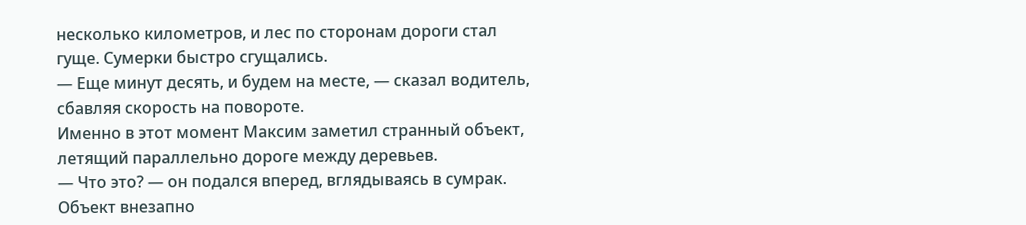несколько километров, и лес по сторонам дороги стал гуще. Сумерки быстро сгущались.
— Еще минут десять, и будем на месте, — сказал водитель, сбавляя скорость на повороте.
Именно в этот момент Максим заметил странный объект, летящий параллельно дороге между деревьев.
— Что это? — он подался вперед, вглядываясь в сумрак.
Объект внезапно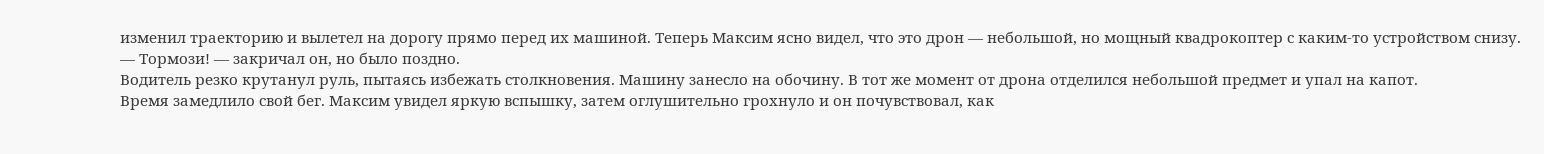изменил траекторию и вылетел на дорогу прямо перед их машиной. Теперь Максим ясно видел, что это дрон — небольшой, но мощный квадрокоптер с каким-то устройством снизу.
— Тормози! — закричал он, но было поздно.
Водитель резко крутанул руль, пытаясь избежать столкновения. Машину занесло на обочину. В тот же момент от дрона отделился небольшой предмет и упал на капот.
Время замедлило свой бег. Максим увидел яркую вспышку, затем оглушительно грохнуло и он почувствовал, как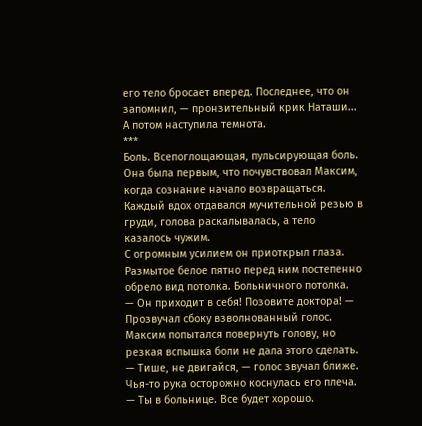его тело бросает вперед. Последнее, что он запомнил, — пронзительный крик Наташи...
А потом наступила темнота.
***
Боль. Всепоглощающая, пульсирующая боль. Она была первым, что почувствовал Максим, когда сознание начало возвращаться. Каждый вдох отдавался мучительной резью в груди, голова раскалывалась, а тело казалось чужим.
С огромным усилием он приоткрыл глаза. Размытое белое пятно перед ним постепенно обрело вид потолка. Больничного потолка.
— Он приходит в себя! Позовите доктора! — Прозвучал сбоку взволнованный голос.
Максим попытался повернуть голову, но резкая вспышка боли не дала этого сделать.
— Тише, не двигайся, — голос звучал ближе. Чья-то рука осторожно коснулась его плеча. — Ты в больнице. Все будет хорошо.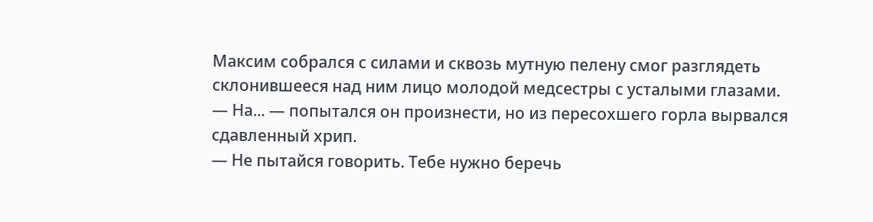Максим собрался с силами и сквозь мутную пелену смог разглядеть склонившееся над ним лицо молодой медсестры с усталыми глазами.
— На... — попытался он произнести, но из пересохшего горла вырвался сдавленный хрип.
— Не пытайся говорить. Тебе нужно беречь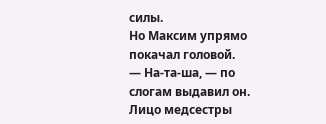силы.
Но Максим упрямо покачал головой.
— На-та-ша, — по слогам выдавил он.
Лицо медсестры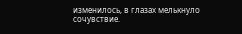изменилось, в глазах мелькнуло сочувствие.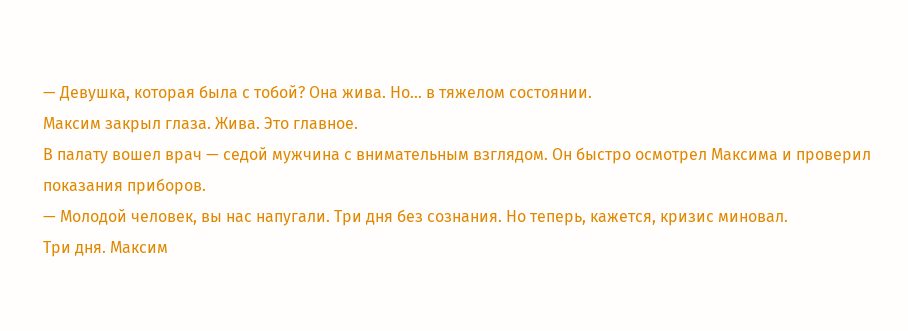— Девушка, которая была с тобой? Она жива. Но... в тяжелом состоянии.
Максим закрыл глаза. Жива. Это главное.
В палату вошел врач — седой мужчина с внимательным взглядом. Он быстро осмотрел Максима и проверил показания приборов.
— Молодой человек, вы нас напугали. Три дня без сознания. Но теперь, кажется, кризис миновал.
Три дня. Максим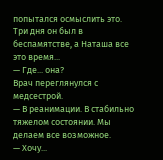попытался осмыслить это. Три дня он был в беспамятстве, а Наташа все это время...
— Где... она?
Врач переглянулся с медсестрой.
— В реанимации. В стабильно тяжелом состоянии. Мы делаем все возможное.
— Хочу...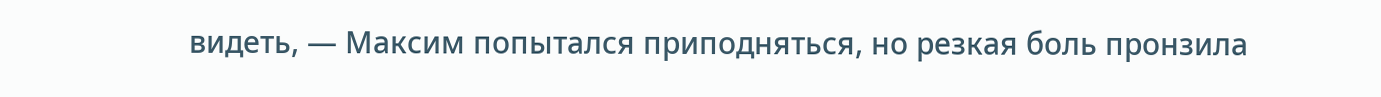видеть, — Максим попытался приподняться, но резкая боль пронзила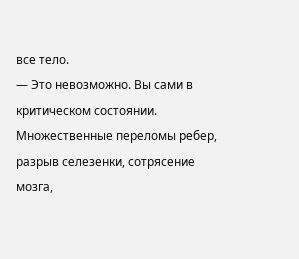все тело.
— Это невозможно. Вы сами в критическом состоянии. Множественные переломы ребер, разрыв селезенки, сотрясение мозга,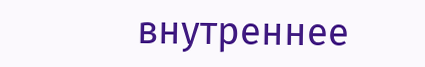внутреннее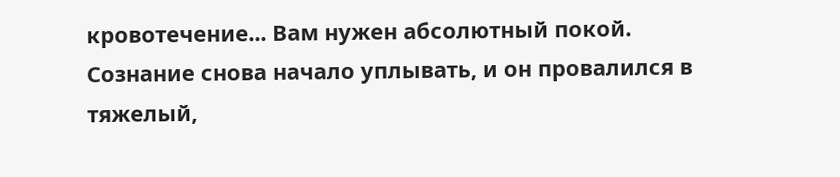кровотечение... Вам нужен абсолютный покой.
Сознание снова начало уплывать, и он провалился в тяжелый,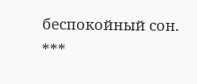беспокойный сон.
***